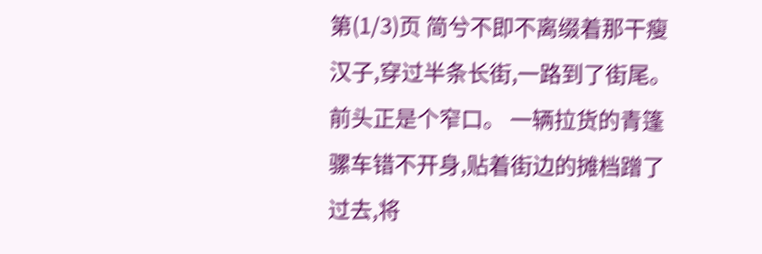第(1/3)页 简兮不即不离缀着那干瘦汉子,穿过半条长街,一路到了街尾。 前头正是个窄口。 一辆拉货的青篷骡车错不开身,贴着街边的摊档蹭了过去,将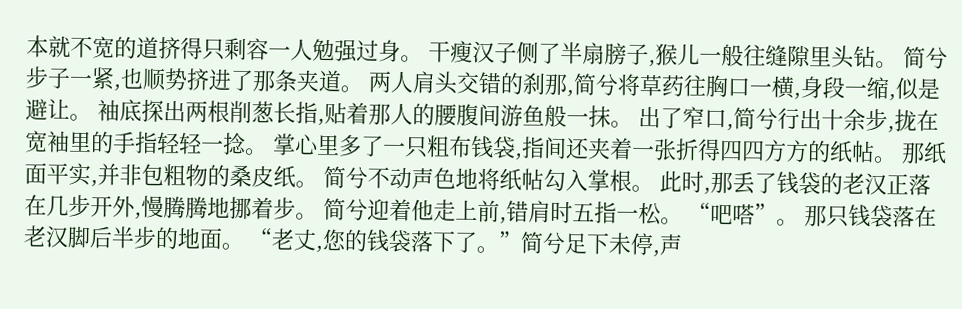本就不宽的道挤得只剩容一人勉强过身。 干瘦汉子侧了半扇膀子,猴儿一般往缝隙里头钻。 简兮步子一紧,也顺势挤进了那条夹道。 两人肩头交错的刹那,简兮将草药往胸口一横,身段一缩,似是避让。 袖底探出两根削葱长指,贴着那人的腰腹间游鱼般一抹。 出了窄口,简兮行出十余步,拢在宽袖里的手指轻轻一捻。 掌心里多了一只粗布钱袋,指间还夹着一张折得四四方方的纸帖。 那纸面平实,并非包粗物的桑皮纸。 简兮不动声色地将纸帖勾入掌根。 此时,那丢了钱袋的老汉正落在几步开外,慢腾腾地挪着步。 简兮迎着他走上前,错肩时五指一松。 “吧嗒”。 那只钱袋落在老汉脚后半步的地面。 “老丈,您的钱袋落下了。”简兮足下未停,声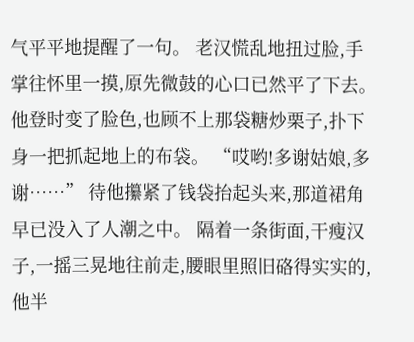气平平地提醒了一句。 老汉慌乱地扭过脸,手掌往怀里一摸,原先微鼓的心口已然平了下去。 他登时变了脸色,也顾不上那袋糖炒栗子,扑下身一把抓起地上的布袋。 “哎哟!多谢姑娘,多谢……” 待他攥紧了钱袋抬起头来,那道裙角早已没入了人潮之中。 隔着一条街面,干瘦汉子,一摇三晃地往前走,腰眼里照旧硌得实实的,他半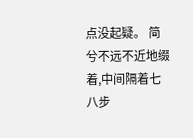点没起疑。 简兮不远不近地缀着,中间隔着七八步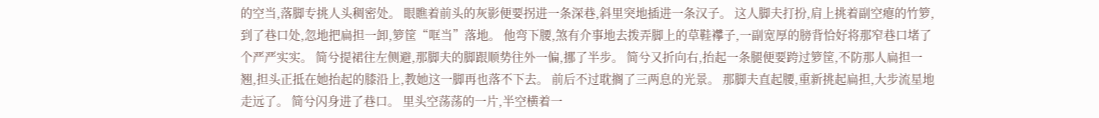的空当,落脚专挑人头稠密处。 眼瞧着前头的灰影便要拐进一条深巷,斜里突地插进一条汉子。 这人脚夫打扮,肩上挑着副空瘪的竹箩,到了巷口处,忽地把扁担一卸,箩筐“哐当”落地。 他弯下腰,煞有介事地去拨弄脚上的草鞋襻子,一副宽厚的膀背恰好将那窄巷口堵了个严严实实。 简兮提裙往左侧避,那脚夫的脚跟顺势往外一偏,挪了半步。 简兮又折向右,抬起一条腿便要跨过箩筐,不防那人扁担一翘,担头正抵在她抬起的膝沿上,教她这一脚再也落不下去。 前后不过耽搁了三两息的光景。 那脚夫直起腰,重新挑起扁担,大步流星地走远了。 简兮闪身进了巷口。 里头空荡荡的一片,半空横着一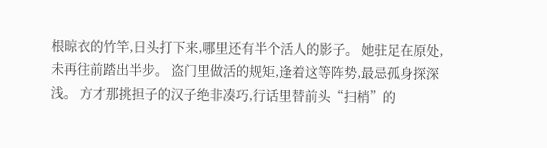根晾衣的竹竿,日头打下来,哪里还有半个活人的影子。 她驻足在原处,未再往前踏出半步。 盗门里做活的规矩,逢着这等阵势,最忌孤身探深浅。 方才那挑担子的汉子绝非凑巧,行话里替前头“扫梢”的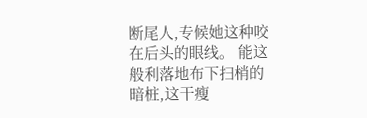断尾人,专候她这种咬在后头的眼线。 能这般利落地布下扫梢的暗桩,这干瘦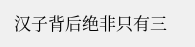汉子背后绝非只有三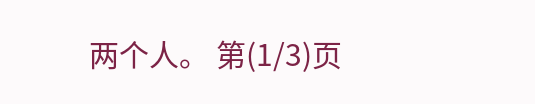两个人。 第(1/3)页